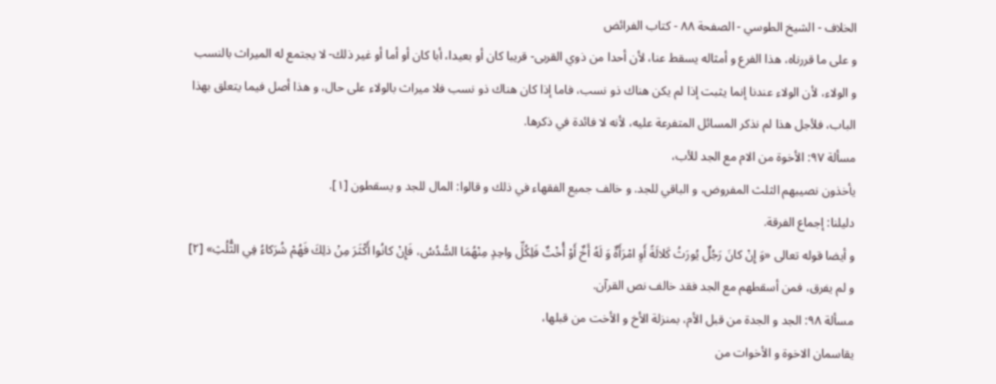الخلاف - الشيخ الطوسي - الصفحة ٨٨ - كتاب الفرائض
و على ما قررناه، هذا الفرع و أمثاله يسقط عنا، لأن أحدا من ذوي القربى- قريبا كان أو بعيدا، أبا كان أو أما أو غير ذلك- لا يجتمع له الميراث بالنسب و الولاء، لأن الولاء عندنا إنما يثبت إذا لم يكن هناك ذو نسب، فاما إذا كان هناك ذو نسب فلا ميراث بالولاء على حال، و هذا أصل فيما يتعلق بهذا الباب، فلأجل هذا لم نذكر المسائل المتفرعة عليه، لأنه لا فائدة في ذكرها.
مسألة ٩٧: الأخوة من الام مع الجد للأب،
يأخذون نصيبهم الثلث المفروض، و الباقي للجد. و خالف جميع الفقهاء في ذلك و قالوا: المال للجد و يسقطون [١].
دليلنا: إجماع الفرقة.
و أيضا قوله تعالى «وَ إِنْ كانَ رَجُلٌ يُورَثُ كَلالَةً أَوِ امْرَأَةٌ وَ لَهُ أَخٌ أَوْ أُخْتٌ فَلِكُلِّ واحِدٍ مِنْهُمَا السُّدُسُ، فَإِنْ كانُوا أَكْثَرَ مِنْ ذلِكَ فَهُمْ شُرَكاءُ فِي الثُّلُثِ» [٢] و لم يفرق، فمن أسقطهم مع الجد فقد خالف نص القرآن.
مسألة ٩٨: الجد و الجدة من قبل الأم، بمنزلة الأخ و الأخت من قبلها،
يقاسمان الاخوة و الأخوات من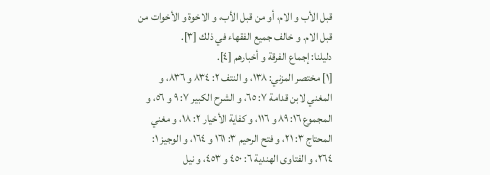قبل الأب و الام، أو من قبل الأب، و الاخوة و الأخوات من قبل الام. و خالف جميع الفقهاء في ذلك [٣].
دليلنا: إجماع الفرقة و أخبارهم [٤].
[١] مختصر المزني: ١٣٨، و النتف ٢: ٨٣٤ و ٨٣٦، و المغني لابن قدامة ٧: ٦٥، و الشرح الكبير ٧: ٩ و ٥٦، و المجموع ١٦: ٨٩ و ١١٦، و كفاية الأخيار ٢: ١٨، و مغني المحتاج ٣: ٢١، و فتح الرحيم ٣: ١٦١ و ١٦٤، و الوجيز ١: ٢٦٤، و الفتاوى الهندية ٦: ٤٥٠ و ٤٥٣، و نيل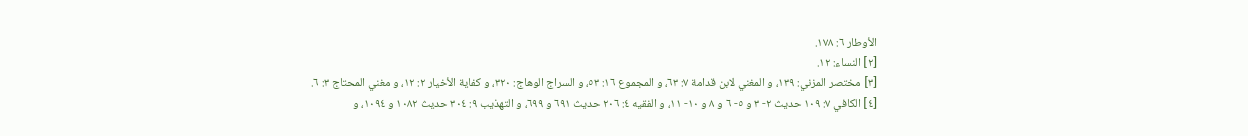الأوطار ٦: ١٧٨.
[٢] النساء: ١٢.
[٣] مختصر المزني: ١٣٩، و المغني لابن قدامة ٧: ٦٣، و المجموع ١٦: ٥٣، و السراج الوهاج: ٣٢٠، و كفاية الأخيار ٢: ١٢، و مغني المحتاج ٣: ٦.
[٤] الكافي ٧: ١٠٩ حديث ٢- ٣ و ٥- ٦ و ٨ و ١٠- ١١، و الفقيه ٤: ٢٠٦ حديث ٦٩١ و ٦٩٩، و التهذيب ٩: ٣٠٤ حديث ١٠٨٢ و ١٠٩٤، و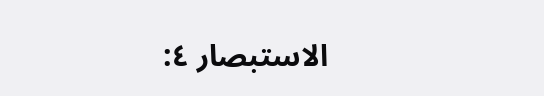الاستبصار ٤: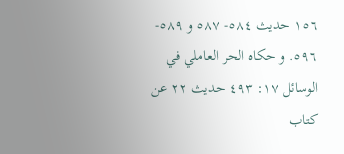١٥٦ حديث ٥٨٤- ٥٨٧ و ٥٨٩- ٥٩٦. و حكاه الحر العاملي في الوسائل ١٧: ٤٩٣ حديث ٢٢ عن كتاب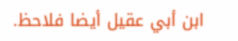ابن أبي عقيل أيضا فلاحظ.